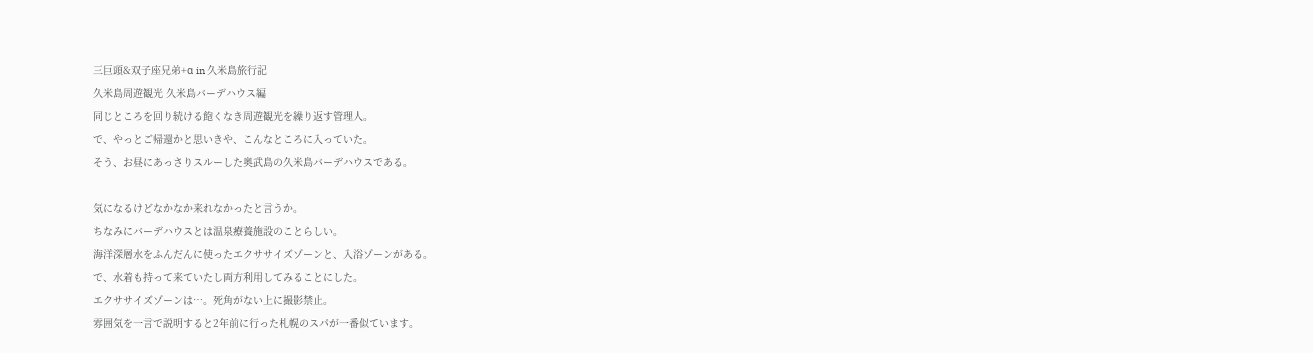三巨頭&双子座兄弟+α in 久米島旅行記
久米島周遊観光 久米島バーデハウス編
同じところを回り続ける飽くなき周遊観光を繰り返す管理人。
で、やっとご帰還かと思いきや、こんなところに入っていた。
そう、お昼にあっさりスルーした奥武島の久米島バーデハウスである。

気になるけどなかなか来れなかったと言うか。
ちなみにバーデハウスとは温泉療養施設のことらしい。
海洋深層水をふんだんに使ったエクササイズゾーンと、入浴ゾーンがある。
で、水着も持って来ていたし両方利用してみることにした。
エクササイズゾーンは…。死角がない上に撮影禁止。
雰囲気を一言で説明すると2年前に行った札幌のスパが一番似ています。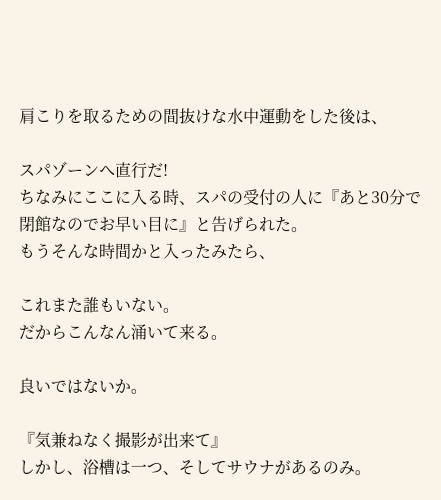肩こりを取るための間抜けな水中運動をした後は、

スパゾーンへ直行だ!
ちなみにここに入る時、スパの受付の人に『あと30分で閉館なのでお早い目に』と告げられた。
もうそんな時間かと入ったみたら、

これまた誰もいない。
だからこんなん涌いて来る。

良いではないか。

『気兼ねなく撮影が出来て』
しかし、浴槽は一つ、そしてサウナがあるのみ。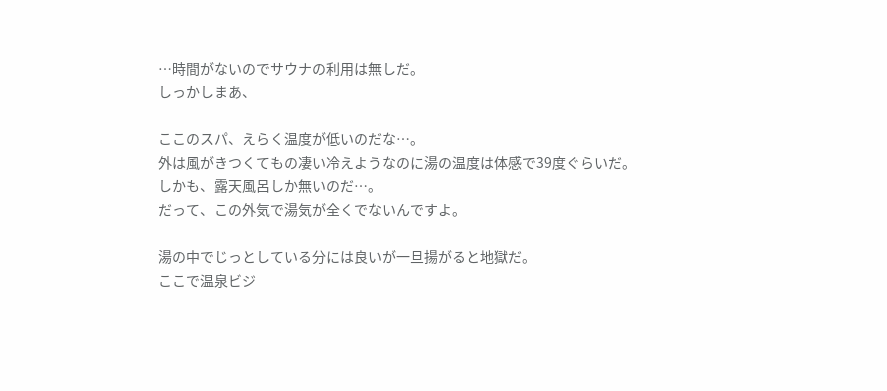…時間がないのでサウナの利用は無しだ。
しっかしまあ、

ここのスパ、えらく温度が低いのだな…。
外は風がきつくてもの凄い冷えようなのに湯の温度は体感で39度ぐらいだ。
しかも、露天風呂しか無いのだ…。
だって、この外気で湯気が全くでないんですよ。

湯の中でじっとしている分には良いが一旦揚がると地獄だ。
ここで温泉ビジ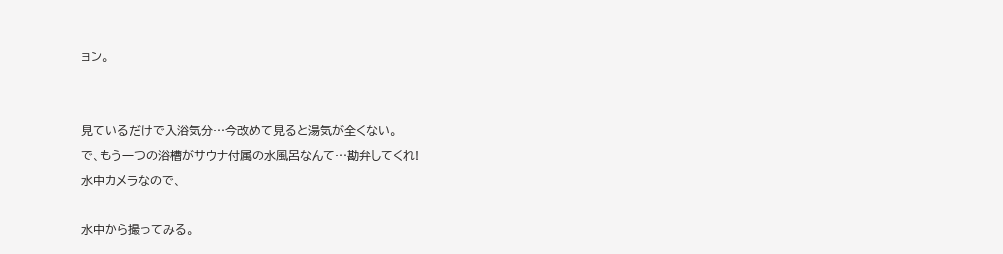ョン。


見ているだけで入浴気分…今改めて見ると湯気が全くない。
で、もう一つの浴槽がサウナ付属の水風呂なんて…勘弁してくれ!
水中カメラなので、

水中から撮ってみる。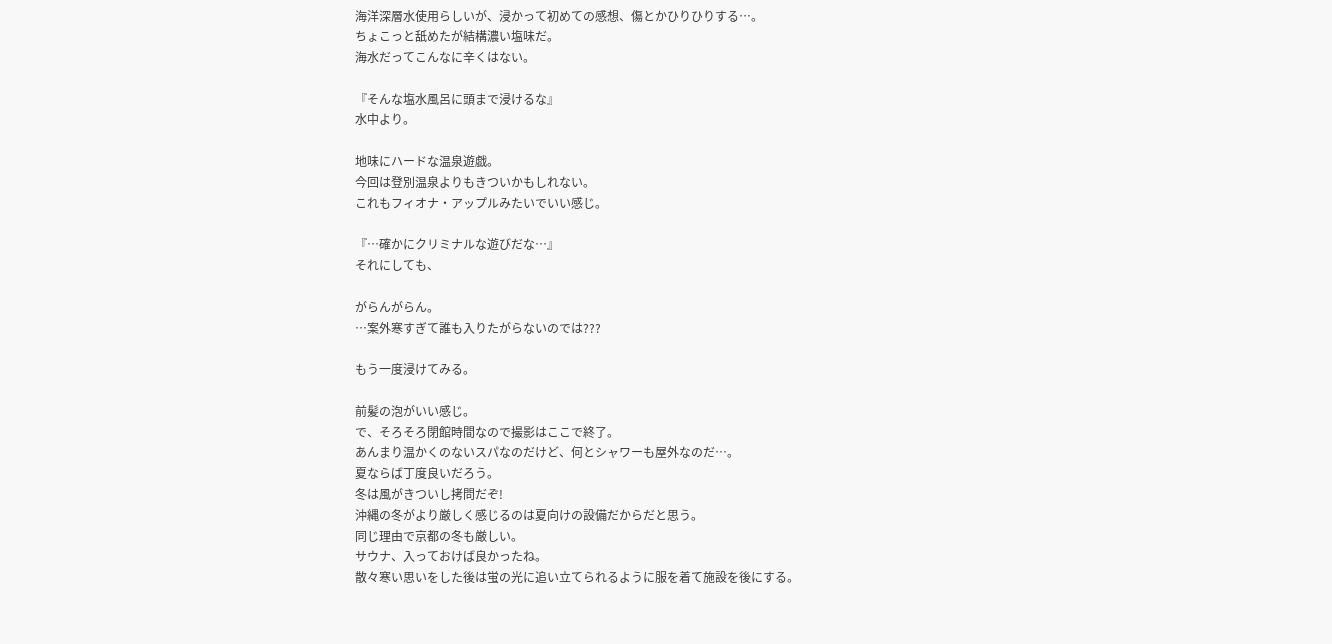海洋深層水使用らしいが、浸かって初めての感想、傷とかひりひりする…。
ちょこっと舐めたが結構濃い塩味だ。
海水だってこんなに辛くはない。

『そんな塩水風呂に頭まで浸けるな』
水中より。

地味にハードな温泉遊戯。
今回は登別温泉よりもきついかもしれない。
これもフィオナ・アップルみたいでいい感じ。

『…確かにクリミナルな遊びだな…』
それにしても、

がらんがらん。
…案外寒すぎて誰も入りたがらないのでは???

もう一度浸けてみる。

前髪の泡がいい感じ。
で、そろそろ閉館時間なので撮影はここで終了。
あんまり温かくのないスパなのだけど、何とシャワーも屋外なのだ…。
夏ならば丁度良いだろう。
冬は風がきついし拷問だぞ!
沖縄の冬がより厳しく感じるのは夏向けの設備だからだと思う。
同じ理由で京都の冬も厳しい。
サウナ、入っておけば良かったね。
散々寒い思いをした後は蛍の光に追い立てられるように服を着て施設を後にする。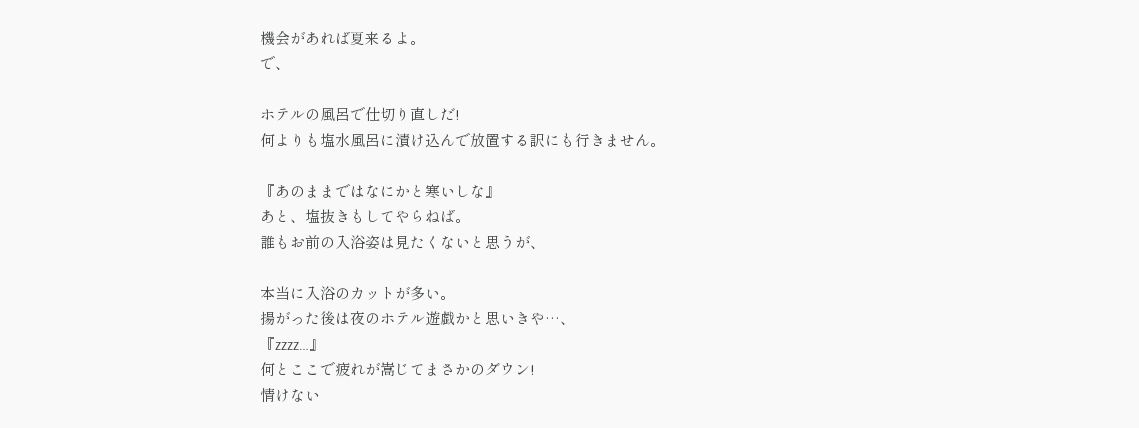機会があれば夏来るよ。
で、

ホテルの風呂で仕切り直しだ!
何よりも塩水風呂に漬け込んで放置する訳にも行きません。

『あのままではなにかと寒いしな』
あと、塩抜きもしてやらねば。
誰もお前の入浴姿は見たくないと思うが、

本当に入浴のカットが多い。
揚がった後は夜のホテル遊戯かと思いきや…、
『zzzz…』
何とここで疲れが嵩じてまさかのダウン!
情けない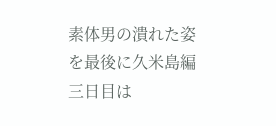素体男の潰れた姿を最後に久米島編三日目は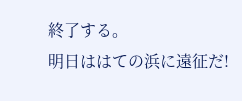終了する。
明日ははての浜に遠征だ!